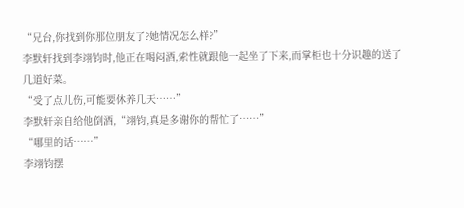“兄台,你找到你那位朋友了?她情况怎么样?”
李默轩找到李翊钧时,他正在喝闷酒,索性就跟他一起坐了下来,而掌柜也十分识趣的送了几道好菜。
“受了点儿伤,可能要休养几天……”
李默轩亲自给他倒酒,“翊钧,真是多谢你的帮忙了……”
“哪里的话……”
李翊钧摆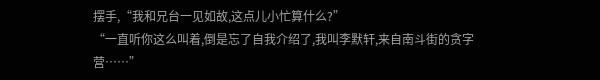摆手,“我和兄台一见如故,这点儿小忙算什么?”
“一直听你这么叫着,倒是忘了自我介绍了,我叫李默轩,来自南斗街的贪字营……”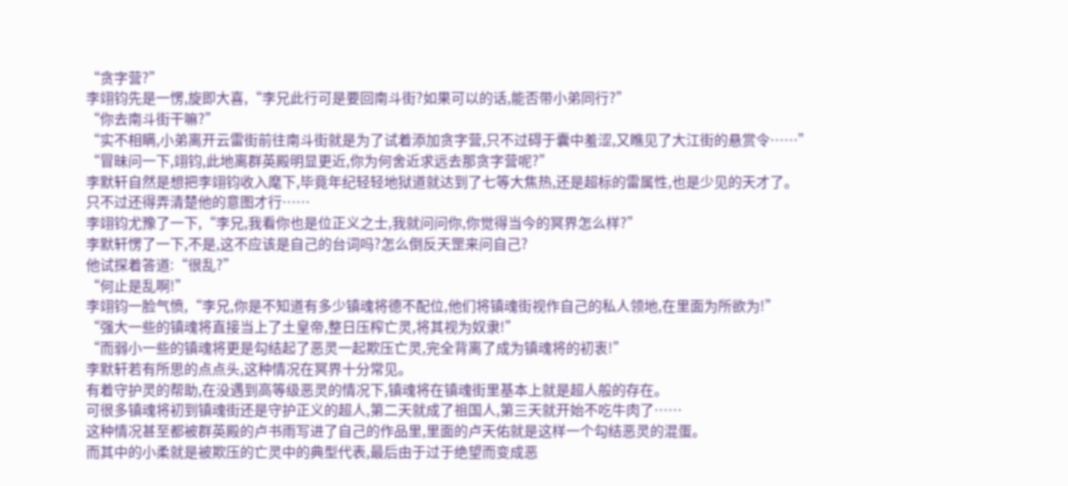“贪字营?”
李翊钧先是一愣,旋即大喜,“李兄此行可是要回南斗街?如果可以的话,能否带小弟同行?”
“你去南斗街干嘛?”
“实不相瞒,小弟离开云雷街前往南斗街就是为了试着添加贪字营,只不过碍于囊中羞涩,又瞧见了大江街的悬赏令……”
“冒昧问一下,翊钧,此地离群英殿明显更近,你为何舍近求远去那贪字营呢?”
李默轩自然是想把李翊钧收入麾下,毕竟年纪轻轻地狱道就达到了七等大焦热,还是超标的雷属性,也是少见的天才了。
只不过还得弄清楚他的意图才行……
李翊钧尤豫了一下,“李兄,我看你也是位正义之士,我就问问你,你觉得当今的冥界怎么样?”
李默轩愣了一下,不是,这不应该是自己的台词吗?怎么倒反天罡来问自己?
他试探着答道:“很乱?”
“何止是乱啊!”
李翊钧一脸气愤,“李兄,你是不知道有多少镇魂将德不配位,他们将镇魂街视作自己的私人领地,在里面为所欲为!”
“强大一些的镇魂将直接当上了土皇帝,整日压榨亡灵,将其视为奴隶!”
“而弱小一些的镇魂将更是勾结起了恶灵一起欺压亡灵,完全背离了成为镇魂将的初衷!”
李默轩若有所思的点点头,这种情况在冥界十分常见。
有着守护灵的帮助,在没遇到高等级恶灵的情况下,镇魂将在镇魂街里基本上就是超人般的存在。
可很多镇魂将初到镇魂街还是守护正义的超人,第二天就成了祖国人,第三天就开始不吃牛肉了……
这种情况甚至都被群英殿的卢书雨写进了自己的作品里,里面的卢天佑就是这样一个勾结恶灵的混蛋。
而其中的小柔就是被欺压的亡灵中的典型代表,最后由于过于绝望而变成恶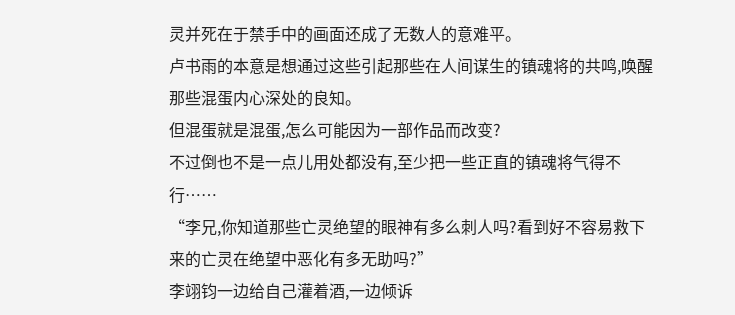灵并死在于禁手中的画面还成了无数人的意难平。
卢书雨的本意是想通过这些引起那些在人间谋生的镇魂将的共鸣,唤醒那些混蛋内心深处的良知。
但混蛋就是混蛋,怎么可能因为一部作品而改变?
不过倒也不是一点儿用处都没有,至少把一些正直的镇魂将气得不行……
“李兄,你知道那些亡灵绝望的眼神有多么刺人吗?看到好不容易救下来的亡灵在绝望中恶化有多无助吗?”
李翊钧一边给自己灌着酒,一边倾诉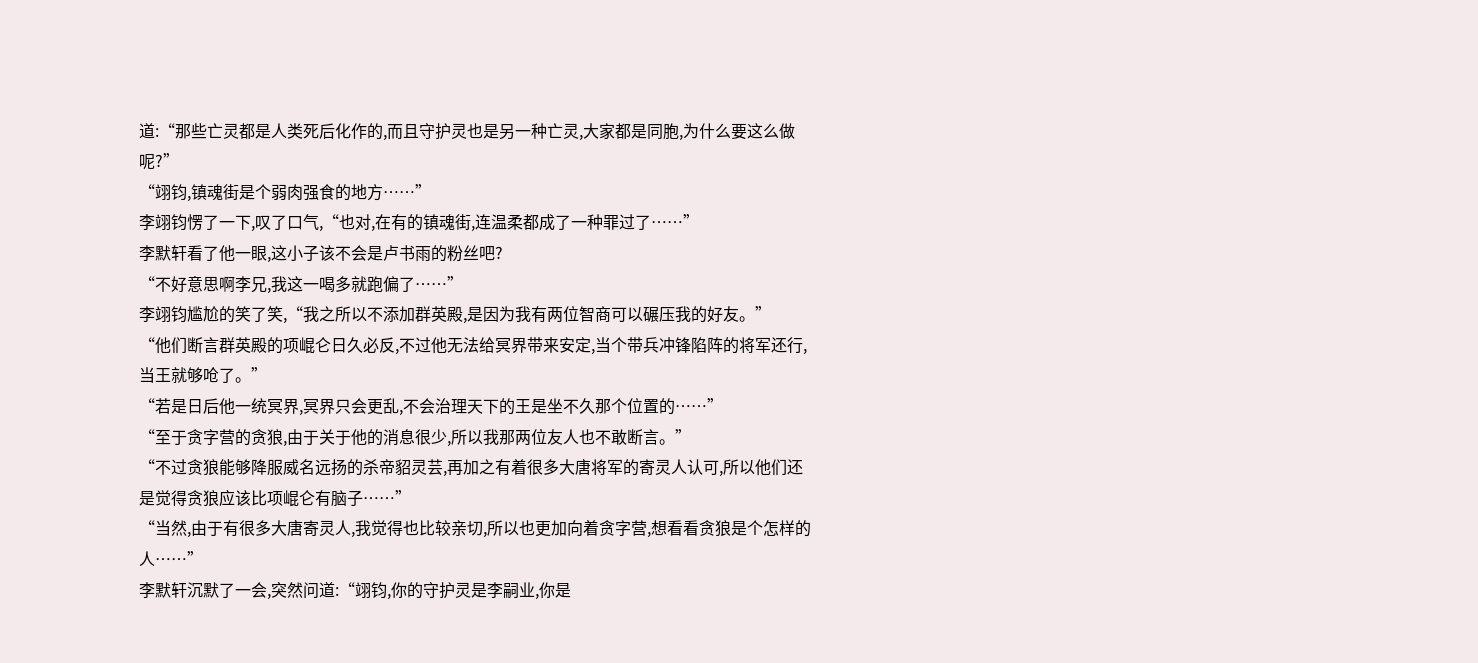道:“那些亡灵都是人类死后化作的,而且守护灵也是另一种亡灵,大家都是同胞,为什么要这么做呢?”
“翊钧,镇魂街是个弱肉强食的地方……”
李翊钧愣了一下,叹了口气,“也对,在有的镇魂街,连温柔都成了一种罪过了……”
李默轩看了他一眼,这小子该不会是卢书雨的粉丝吧?
“不好意思啊李兄,我这一喝多就跑偏了……”
李翊钧尴尬的笑了笑,“我之所以不添加群英殿,是因为我有两位智商可以碾压我的好友。”
“他们断言群英殿的项崐仑日久必反,不过他无法给冥界带来安定,当个带兵冲锋陷阵的将军还行,当王就够呛了。”
“若是日后他一统冥界,冥界只会更乱,不会治理天下的王是坐不久那个位置的……”
“至于贪字营的贪狼,由于关于他的消息很少,所以我那两位友人也不敢断言。”
“不过贪狼能够降服威名远扬的杀帝貂灵芸,再加之有着很多大唐将军的寄灵人认可,所以他们还是觉得贪狼应该比项崐仑有脑子……”
“当然,由于有很多大唐寄灵人,我觉得也比较亲切,所以也更加向着贪字营,想看看贪狼是个怎样的人……”
李默轩沉默了一会,突然问道:“翊钧,你的守护灵是李嗣业,你是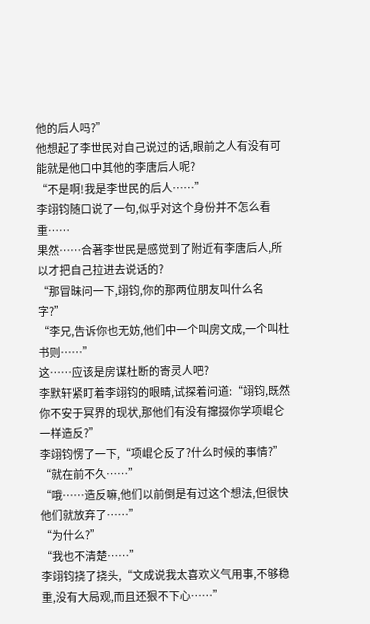他的后人吗?”
他想起了李世民对自己说过的话,眼前之人有没有可能就是他口中其他的李唐后人呢?
“不是啊!我是李世民的后人……”
李翊钧随口说了一句,似乎对这个身份并不怎么看重……
果然……合著李世民是感觉到了附近有李唐后人,所以才把自己拉进去说话的?
“那冒昧问一下,翊钧,你的那两位朋友叫什么名字?”
“李兄,告诉你也无妨,他们中一个叫房文成,一个叫杜书则……”
这……应该是房谋杜断的寄灵人吧?
李默轩紧盯着李翊钧的眼睛,试探着问道:“翊钧,既然你不安于冥界的现状,那他们有没有撺掇你学项崐仑一样造反?”
李翊钧愣了一下,“项崐仑反了?什么时候的事情?”
“就在前不久……”
“哦……造反嘛,他们以前倒是有过这个想法,但很快他们就放弃了……”
“为什么?”
“我也不清楚……”
李翊钧挠了挠头,“文成说我太喜欢义气用事,不够稳重,没有大局观,而且还狠不下心……”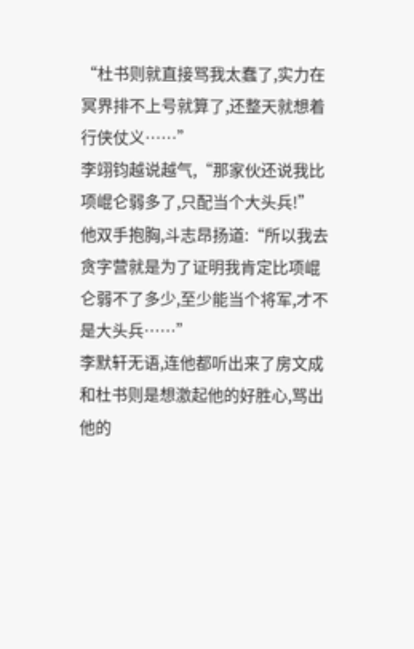“杜书则就直接骂我太蠢了,实力在冥界排不上号就算了,还整天就想着行侠仗义……”
李翊钧越说越气,“那家伙还说我比项崐仑弱多了,只配当个大头兵!”
他双手抱胸,斗志昂扬道:“所以我去贪字营就是为了证明我肯定比项崐仑弱不了多少,至少能当个将军,才不是大头兵……”
李默轩无语,连他都听出来了房文成和杜书则是想激起他的好胜心,骂出他的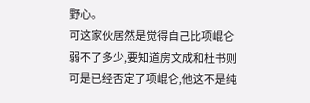野心。
可这家伙居然是觉得自己比项崐仑弱不了多少,要知道房文成和杜书则可是已经否定了项崐仑,他这不是纯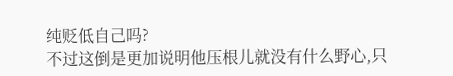纯贬低自己吗?
不过这倒是更加说明他压根儿就没有什么野心,只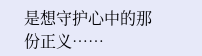是想守护心中的那份正义……